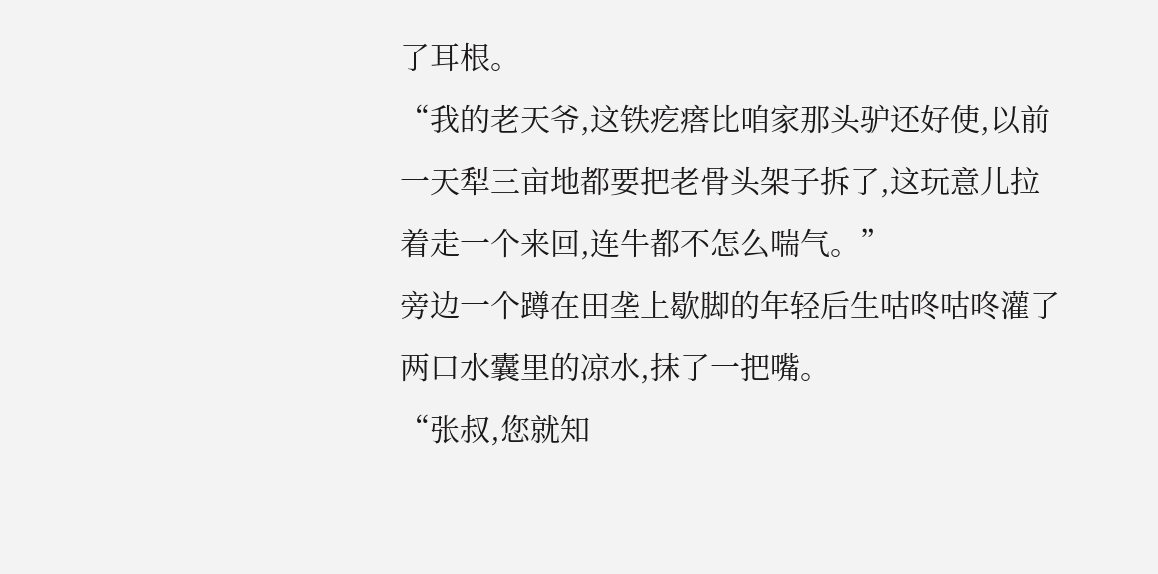了耳根。
“我的老天爷,这铁疙瘩比咱家那头驴还好使,以前一天犁三亩地都要把老骨头架子拆了,这玩意儿拉着走一个来回,连牛都不怎么喘气。”
旁边一个蹲在田垄上歇脚的年轻后生咕咚咕咚灌了两口水囊里的凉水,抹了一把嘴。
“张叔,您就知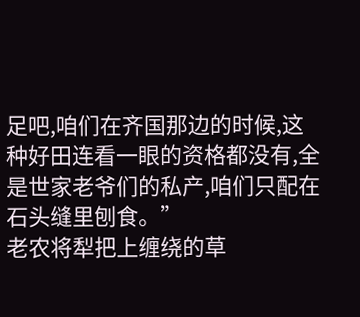足吧,咱们在齐国那边的时候,这种好田连看一眼的资格都没有,全是世家老爷们的私产,咱们只配在石头缝里刨食。”
老农将犁把上缠绕的草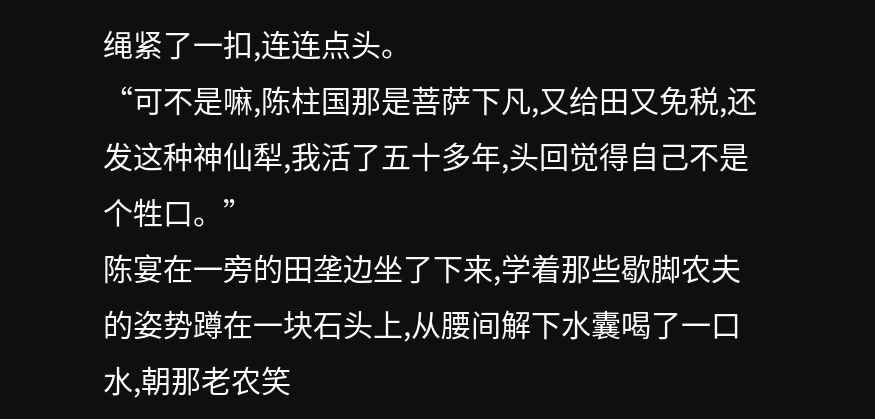绳紧了一扣,连连点头。
“可不是嘛,陈柱国那是菩萨下凡,又给田又免税,还发这种神仙犁,我活了五十多年,头回觉得自己不是个牲口。”
陈宴在一旁的田垄边坐了下来,学着那些歇脚农夫的姿势蹲在一块石头上,从腰间解下水囊喝了一口水,朝那老农笑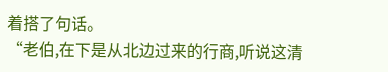着搭了句话。
“老伯,在下是从北边过来的行商,听说这清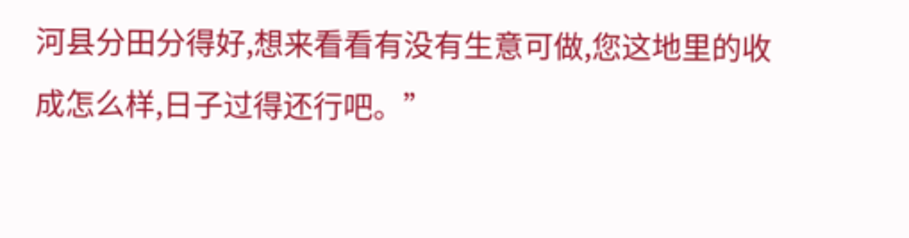河县分田分得好,想来看看有没有生意可做,您这地里的收成怎么样,日子过得还行吧。”